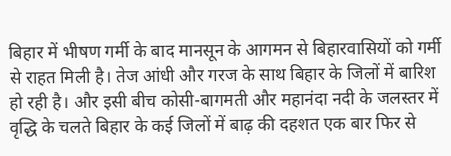बिहार में भीषण गर्मी के बाद मानसून के आगमन से बिहारवासियों को गर्मी से राहत मिली है। तेज आंधी और गरज के साथ बिहार के जिलों में बारिश हो रही है। और इसी बीच कोसी-बागमती और महानंदा नदी के जलस्तर में वृद्धि के चलते बिहार के कई जिलों में बाढ़ की दहशत एक बार फिर से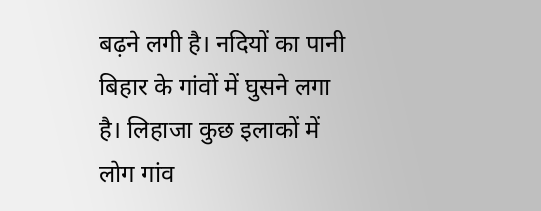बढ़ने लगी है। नदियों का पानी बिहार के गांवों में घुसने लगा है। लिहाजा कुछ इलाकों में लोग गांव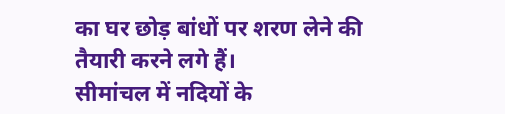का घर छोड़ बांधों पर शरण लेने की तैयारी करने लगे हैं।
सीमांचल में नदियों के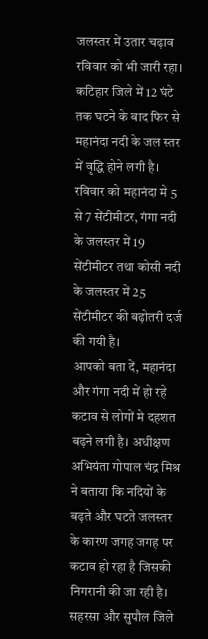जलस्तर में उतार चढ़ाव रविवार को भी जारी रहा। कटिहार जिले में 12 घंटे तक घटने के बाद फिर से महानंदा नदी के जल स्तर में वृद्धि होने लगी है। रविवार को महानंदा मे 5 से 7 सेंटीमीटर, गंगा नदी के जलस्तर में 19 सेंटीमीटर तथा कोसी नदी के जलस्तर में 25 सेंटीमीटर की बढ़ोतरी दर्ज की गयी है।
आपको बता दें, महानंदा और गंगा नदी में हो रहे कटाव से लोगों मे दहशत बढ़ने लगी है। अधीक्षण अभियंता गोपाल चंद्र मिश्र ने बताया कि नदियों के बढ़ते और घटते जलस्तर के कारण जगह जगह पर कटाव हो रहा है जिसकी निगरानी की जा रही है। सहरसा और सुपौल जिले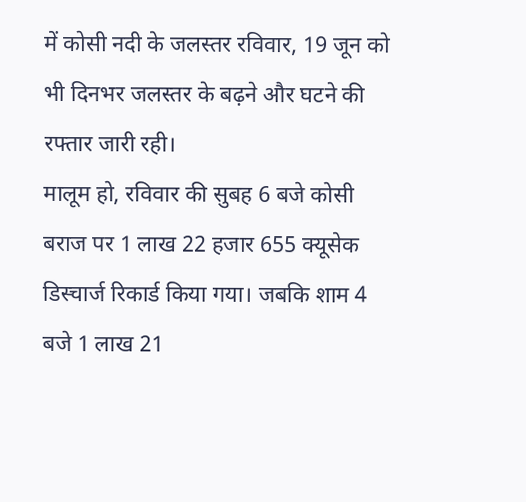में कोसी नदी के जलस्तर रविवार, 19 जून को भी दिनभर जलस्तर के बढ़ने और घटने की रफ्तार जारी रही।
मालूम हो, रविवार की सुबह 6 बजे कोसी बराज पर 1 लाख 22 हजार 655 क्यूसेक डिस्चार्ज रिकार्ड किया गया। जबकि शाम 4 बजे 1 लाख 21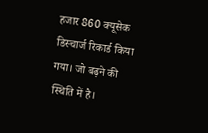हजार 860 क्यूसेक डिस्चार्ज रिकार्ड किया गया। जो बढ़ने की स्थिति में है।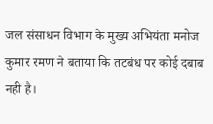जल संसाधन विभाग के मुख्य अभियंता मनोज कुमार रमण ने बताया कि तटबंध पर कोई दबाब नही है।